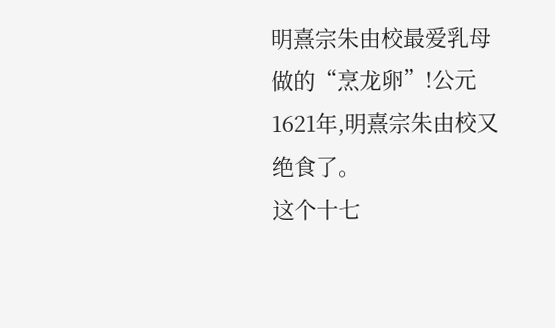明熹宗朱由校最爱乳母做的“烹龙卵”!公元1621年,明熹宗朱由校又绝食了。
这个十七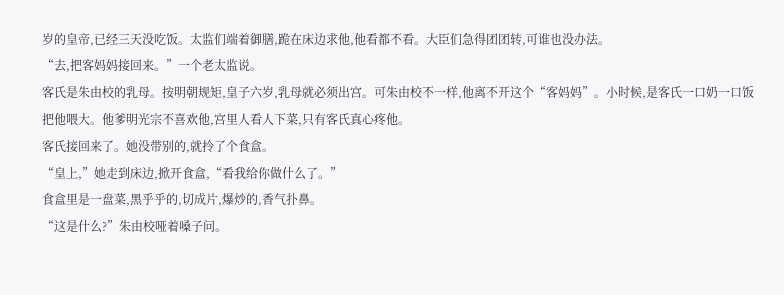岁的皇帝,已经三天没吃饭。太监们端着御膳,跪在床边求他,他看都不看。大臣们急得团团转,可谁也没办法。
“去,把客妈妈接回来。”一个老太监说。
客氏是朱由校的乳母。按明朝规矩,皇子六岁,乳母就必须出宫。可朱由校不一样,他离不开这个“客妈妈”。小时候,是客氏一口奶一口饭把他喂大。他爹明光宗不喜欢他,宫里人看人下菜,只有客氏真心疼他。
客氏接回来了。她没带别的,就拎了个食盒。
“皇上,”她走到床边,掀开食盒,“看我给你做什么了。”
食盒里是一盘菜,黑乎乎的,切成片,爆炒的,香气扑鼻。
“这是什么?”朱由校哑着嗓子问。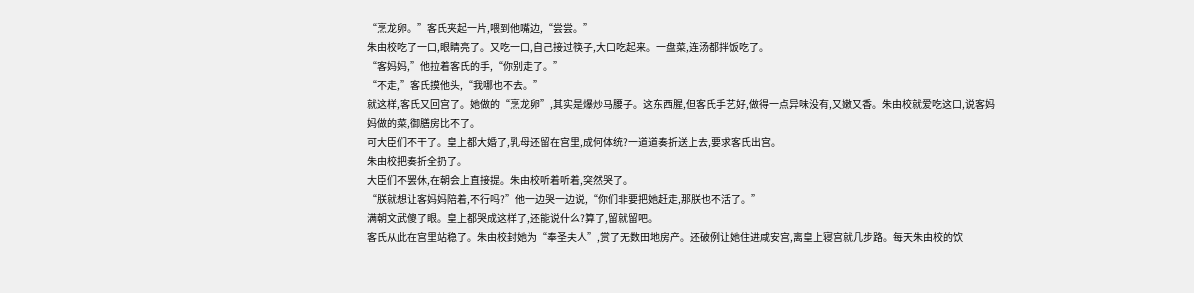“烹龙卵。”客氏夹起一片,喂到他嘴边,“尝尝。”
朱由校吃了一口,眼睛亮了。又吃一口,自己接过筷子,大口吃起来。一盘菜,连汤都拌饭吃了。
“客妈妈,”他拉着客氏的手,“你别走了。”
“不走,”客氏摸他头,“我哪也不去。”
就这样,客氏又回宫了。她做的“烹龙卵”,其实是爆炒马腰子。这东西腥,但客氏手艺好,做得一点异味没有,又嫩又香。朱由校就爱吃这口,说客妈妈做的菜,御膳房比不了。
可大臣们不干了。皇上都大婚了,乳母还留在宫里,成何体统?一道道奏折送上去,要求客氏出宫。
朱由校把奏折全扔了。
大臣们不罢休,在朝会上直接提。朱由校听着听着,突然哭了。
“朕就想让客妈妈陪着,不行吗?”他一边哭一边说,“你们非要把她赶走,那朕也不活了。”
满朝文武傻了眼。皇上都哭成这样了,还能说什么?算了,留就留吧。
客氏从此在宫里站稳了。朱由校封她为“奉圣夫人”,赏了无数田地房产。还破例让她住进咸安宫,离皇上寝宫就几步路。每天朱由校的饮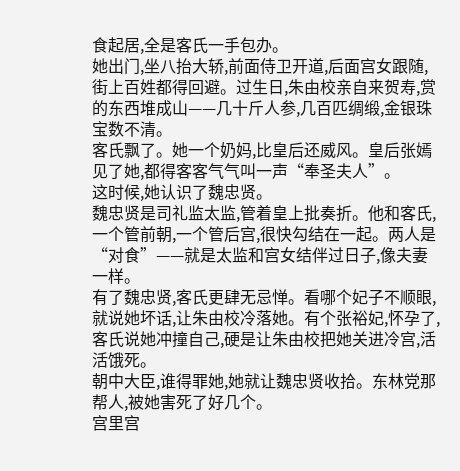食起居,全是客氏一手包办。
她出门,坐八抬大轿,前面侍卫开道,后面宫女跟随,街上百姓都得回避。过生日,朱由校亲自来贺寿,赏的东西堆成山——几十斤人参,几百匹绸缎,金银珠宝数不清。
客氏飘了。她一个奶妈,比皇后还威风。皇后张嫣见了她,都得客客气气叫一声“奉圣夫人”。
这时候,她认识了魏忠贤。
魏忠贤是司礼监太监,管着皇上批奏折。他和客氏,一个管前朝,一个管后宫,很快勾结在一起。两人是“对食”——就是太监和宫女结伴过日子,像夫妻一样。
有了魏忠贤,客氏更肆无忌惮。看哪个妃子不顺眼,就说她坏话,让朱由校冷落她。有个张裕妃,怀孕了,客氏说她冲撞自己,硬是让朱由校把她关进冷宫,活活饿死。
朝中大臣,谁得罪她,她就让魏忠贤收拾。东林党那帮人,被她害死了好几个。
宫里宫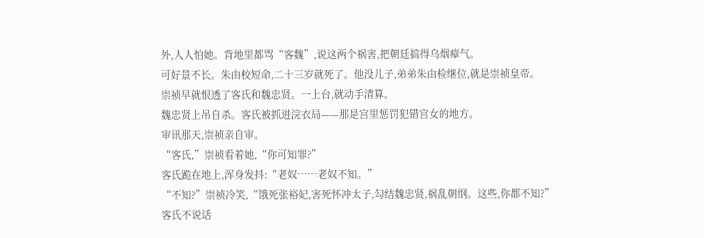外,人人怕她。背地里都骂“客魏”,说这两个祸害,把朝廷搞得乌烟瘴气。
可好景不长。朱由校短命,二十三岁就死了。他没儿子,弟弟朱由检继位,就是崇祯皇帝。
崇祯早就恨透了客氏和魏忠贤。一上台,就动手清算。
魏忠贤上吊自杀。客氏被抓进浣衣局——那是宫里惩罚犯错宫女的地方。
审讯那天,崇祯亲自审。
“客氏,”崇祯看着她,“你可知罪?”
客氏跪在地上,浑身发抖:“老奴……老奴不知。”
“不知?”崇祯冷笑,“饿死张裕妃,害死怀冲太子,勾结魏忠贤,祸乱朝纲。这些,你都不知?”
客氏不说话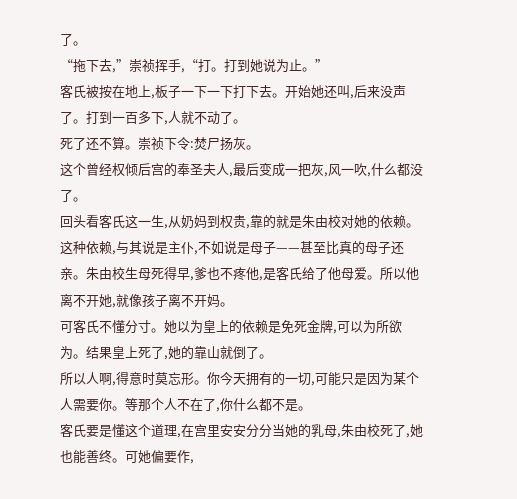了。
“拖下去,”崇祯挥手,“打。打到她说为止。”
客氏被按在地上,板子一下一下打下去。开始她还叫,后来没声了。打到一百多下,人就不动了。
死了还不算。崇祯下令:焚尸扬灰。
这个曾经权倾后宫的奉圣夫人,最后变成一把灰,风一吹,什么都没了。
回头看客氏这一生,从奶妈到权贵,靠的就是朱由校对她的依赖。这种依赖,与其说是主仆,不如说是母子——甚至比真的母子还亲。朱由校生母死得早,爹也不疼他,是客氏给了他母爱。所以他离不开她,就像孩子离不开妈。
可客氏不懂分寸。她以为皇上的依赖是免死金牌,可以为所欲为。结果皇上死了,她的靠山就倒了。
所以人啊,得意时莫忘形。你今天拥有的一切,可能只是因为某个人需要你。等那个人不在了,你什么都不是。
客氏要是懂这个道理,在宫里安安分分当她的乳母,朱由校死了,她也能善终。可她偏要作,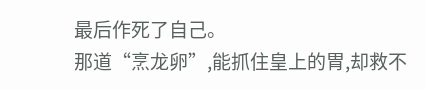最后作死了自己。
那道“烹龙卵”,能抓住皇上的胃,却救不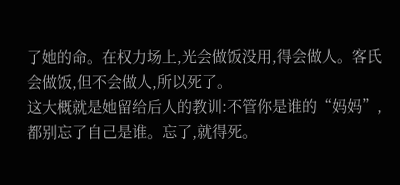了她的命。在权力场上,光会做饭没用,得会做人。客氏会做饭,但不会做人,所以死了。
这大概就是她留给后人的教训:不管你是谁的“妈妈”,都别忘了自己是谁。忘了,就得死。